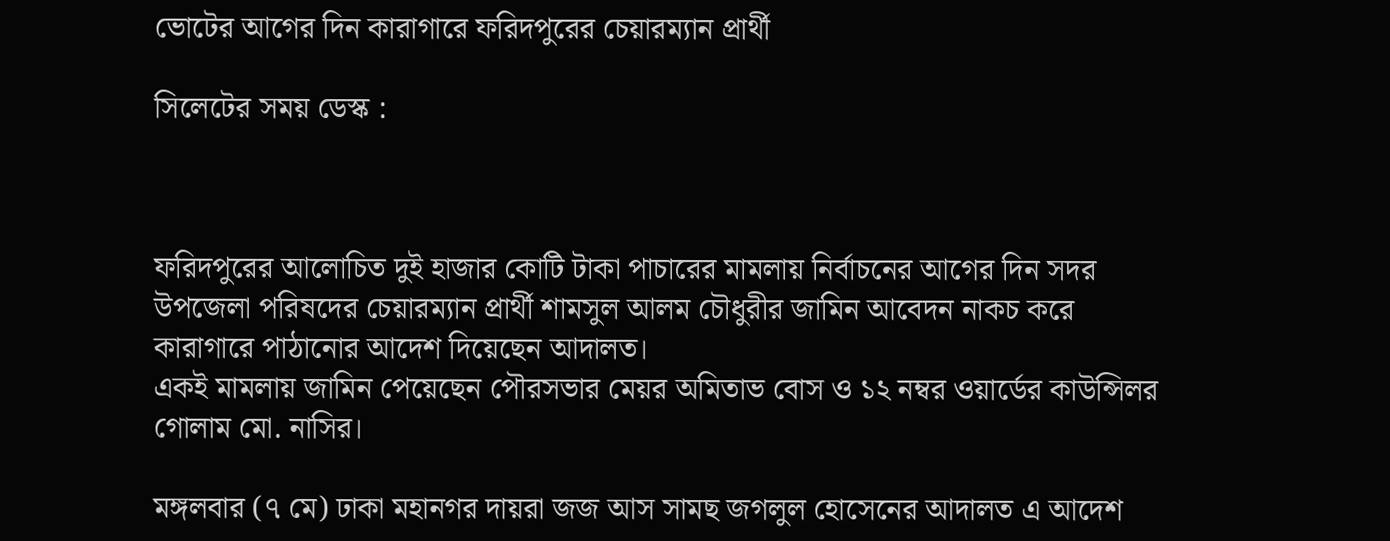ভোটের আগের দিন কারাগারে ফরিদপুরের চেয়ারম্যান প্রার্থী

সিলেটের সময় ডেস্ক :



ফরিদপুরের আলোচিত দুই হাজার কোটি টাকা পাচারের মামলায় নির্বাচনের আগের দিন সদর উপজেলা পরিষদের চেয়ারম্যান প্রার্থী শামসুল আলম চৌধুরীর জামিন আবেদন নাকচ করে কারাগারে পাঠানোর আদেশ দিয়েছেন আদালত।
একই মামলায় জামিন পেয়েছেন পৌরসভার মেয়র অমিতাভ বোস ও ১২ নম্বর ওয়ার্ডের কাউন্সিলর গোলাম মো. নাসির।

মঙ্গলবার (৭ মে) ঢাকা মহানগর দায়রা জজ আস সামছ জগলুল হোসেনের আদালত এ আদেশ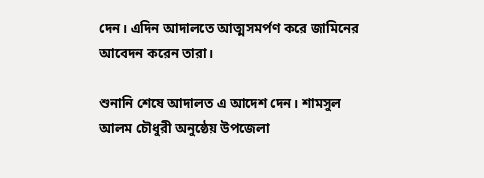দেন। এদিন আদালতে আত্মসমর্পণ করে জামিনের আবেদন করেন তারা।

শুনানি শেষে আদালত এ আদেশ দেন। শামসুল আলম চৌধুরী অনুষ্ঠেয় উপজেলা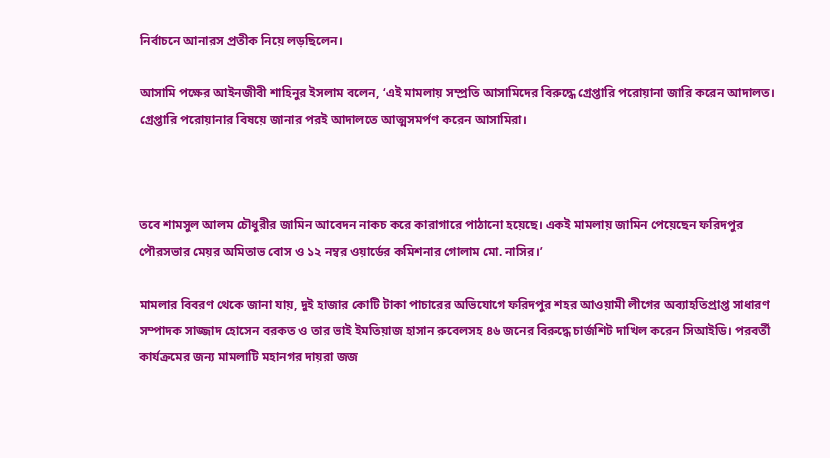নির্বাচনে আনারস প্রতীক নিয়ে লড়ছিলেন।

আসামি পক্ষের আইনজীবী শাহিনুর ইসলাম বলেন, ‘এই মামলায় সম্প্রতি আসামিদের বিরুদ্ধে গ্রেপ্তারি পরোয়ানা জারি করেন আদালত। গ্রেপ্তারি পরোয়ানার বিষয়ে জানার পরই আদালতে আত্মসমর্পণ করেন আসামিরা।



তবে শামসুল আলম চৌধুরীর জামিন আবেদন নাকচ করে কারাগারে পাঠানো হয়েছে। একই মামলায় জামিন পেয়েছেন ফরিদপুর পৌরসভার মেয়র অমিতাভ বোস ও ১২ নম্বর ওয়ার্ডের কমিশনার গোলাম মো. নাসির।’

মামলার বিবরণ থেকে জানা যায়, দুই হাজার কোটি টাকা পাচারের অভিযোগে ফরিদপুর শহর আওয়ামী লীগের অব্যাহতিপ্রাপ্ত সাধারণ সম্পাদক সাজ্জাদ হোসেন বরকত ও তার ভাই ইমতিয়াজ হাসান রুবেলসহ ৪৬ জনের বিরুদ্ধে চার্জশিট দাখিল করেন সিআইডি। পরবর্তী কার্যক্রমের জন্য মামলাটি মহানগর দায়রা জজ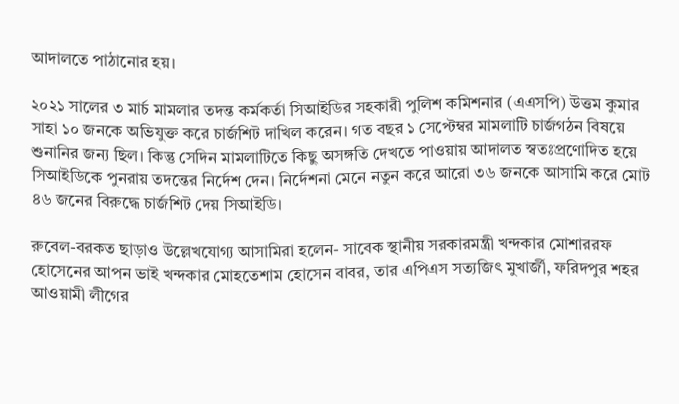আদালতে পাঠানোর হয়।

২০২১ সালের ৩ মার্চ মামলার তদন্ত কর্মকর্তা সিআইডির সহকারী পুলিশ কমিশনার (এএসপি) উত্তম কুমার সাহা ১০ জনকে অভিযুক্ত করে চার্জশিট দাখিল করেন। গত বছর ১ সেপ্টেম্বর মামলাটি চার্জগঠন বিষয়ে শুনানির জন্য ছিল। কিন্তু সেদিন মামলাটিতে কিছু অসঙ্গতি দেখতে পাওয়ায় আদালত স্বতঃপ্রণোদিত হয়ে সিআইডিকে পুনরায় তদন্তের নির্দেশ দেন। নির্দেশনা মেনে নতুন করে আরো ৩৬ জনকে আসামি করে মোট ৪৬ জনের বিরুদ্ধে চার্জশিট দেয় সিআইডি।

রুবেল-বরকত ছাড়াও উল্লেখযোগ্য আসামিরা হলেন- সাবেক স্থানীয় সরকারমন্ত্রী খন্দকার মোশাররফ হোসেনের আপন ভাই খন্দকার মোহতেশাম হোসেন বাবর, তার এপিএস সত্যজিৎ মুখার্জী, ফরিদপুর শহর আওয়ামী লীগের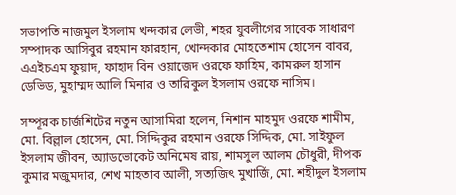সভাপতি নাজমুল ইসলাম খন্দকার লেভী, শহর যুবলীগের সাবেক সাধারণ সম্পাদক আসিবুর রহমান ফারহান, খোন্দকার মোহতেশাম হোসেন বাবর, এএইচএম ফুয়াদ, ফাহাদ বিন ওয়াজেদ ওরফে ফাহিম, কামরুল হাসান ডেভিড, মুহাম্মদ আলি মিনার ও তারিকুল ইসলাম ওরফে নাসিম।

সম্পূরক চার্জশিটের নতুন আসামিরা হলেন, নিশান মাহমুদ ওরফে শামীম, মো. বিল্লাল হোসেন, মো. সিদ্দিকুর রহমান ওরফে সিদ্দিক, মো. সাইফুল ইসলাম জীবন, অ্যাডভোকেট অনিমেষ রায়, শামসুল আলম চৌধুরী, দীপক কুমার মজুমদার, শেখ মাহতাব আলী, সত্যজিৎ মুখার্জি, মো. শহীদুল ইসলাম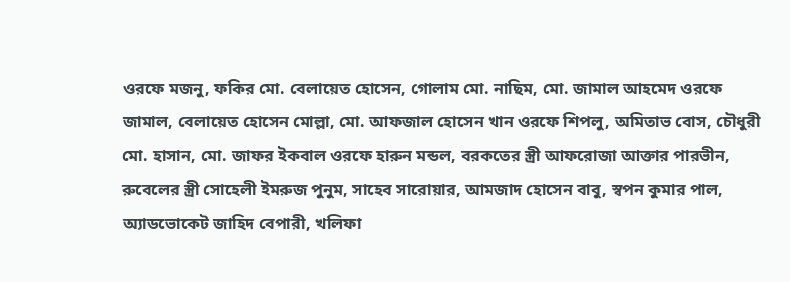ওরফে মজনু, ফকির মো. বেলায়েত হোসেন, গোলাম মো. নাছিম, মো. জামাল আহমেদ ওরফে জামাল, বেলায়েত হোসেন মোল্লা, মো. আফজাল হোসেন খান ওরফে শিপলু, অমিতাভ বোস, চৌধুরী মো. হাসান, মো. জাফর ইকবাল ওরফে হারুন মন্ডল, বরকতের স্ত্রী আফরোজা আক্তার পারভীন, রুবেলের স্ত্রী সোহেলী ইমরুজ পুনুম, সাহেব সারোয়ার, আমজাদ হোসেন বাবু, স্বপন কুমার পাল,  অ্যাডভোকেট জাহিদ বেপারী, খলিফা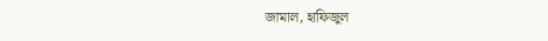জামাল, হাফিজুল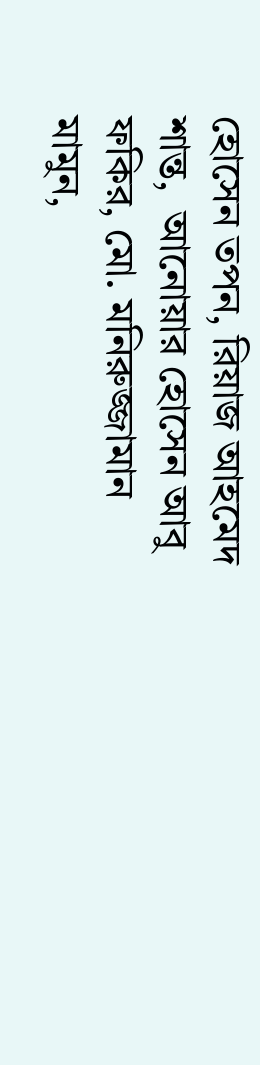হোসেন তপন, রিয়াজ আহমেদ শান্ত,  আনোয়ার হোসেন আবু ফকির, মো. মনিরুজ্জামান মামুন,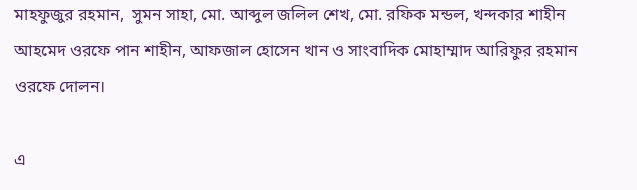মাহফুজুর রহমান,  সুমন সাহা, মো. আব্দুল জলিল শেখ, মো. রফিক মন্ডল, খন্দকার শাহীন আহমেদ ওরফে পান শাহীন, আফজাল হোসেন খান ও সাংবাদিক মোহাম্মাদ আরিফুর রহমান ওরফে দোলন।

এ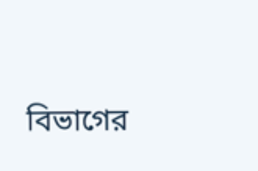বিভাগের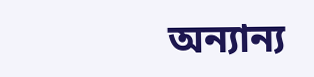অন্যান্য